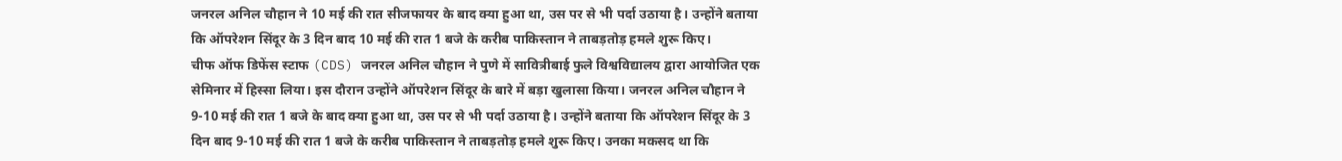जनरल अनिल चौहान ने 10 मई की रात सीजफायर के बाद क्या हुआ था, उस पर से भी पर्दा उठाया है। उन्होंने बताया कि ऑपरेशन सिंदूर के 3 दिन बाद 10 मई की रात 1 बजे के करीब पाकिस्तान ने ताबड़तोड़ हमले शुरू किए।
चीफ ऑफ डिफेंस स्टाफ (CDS) जनरल अनिल चौहान ने पुणे में सावित्रीबाई फुले विश्वविद्यालय द्वारा आयोजित एक सेमिनार में हिस्सा लिया। इस दौरान उन्होंने ऑपरेशन सिंदूर के बारे में बड़ा खुलासा किया। जनरल अनिल चौहान ने 9-10 मई की रात 1 बजे के बाद क्या हुआ था, उस पर से भी पर्दा उठाया है। उन्होंने बताया कि ऑपरेशन सिंदूर के 3 दिन बाद 9-10 मई की रात 1 बजे के करीब पाकिस्तान ने ताबड़तोड़ हमले शुरू किए। उनका मकसद था कि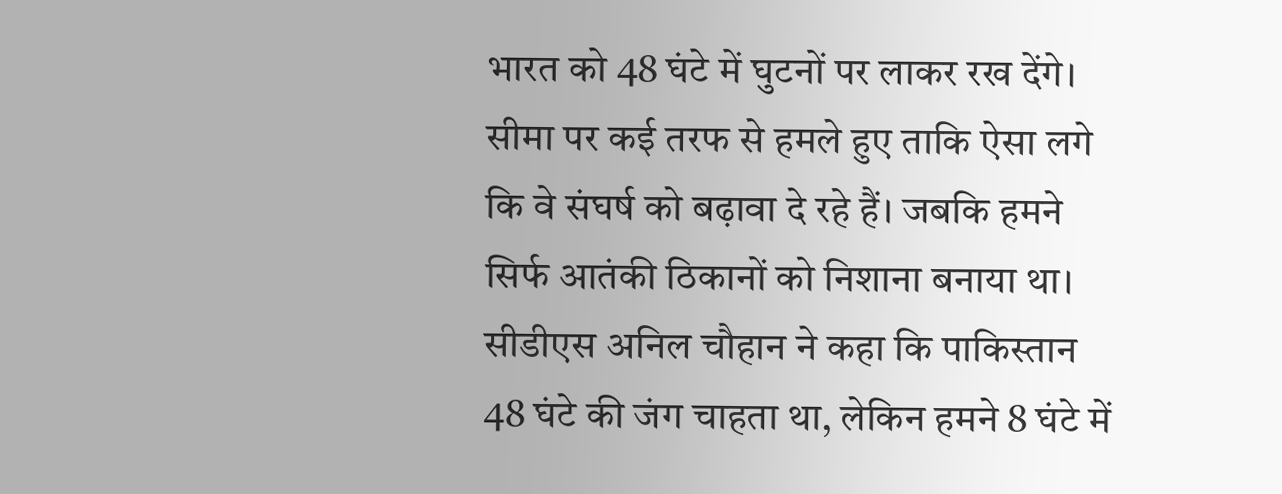भारत को 48 घंटे में घुटनों पर लाकर रख देंगे। सीमा पर कई तरफ से हमले हुए ताकि ऐसा लगे कि वे संघर्ष को बढ़ावा दे रहे हैं। जबकि हमने सिर्फ आतंकी ठिकानों को निशाना बनाया था।
सीडीएस अनिल चौहान ने कहा कि पाकिस्तान 48 घंटे की जंग चाहता था, लेकिन हमने 8 घंटे में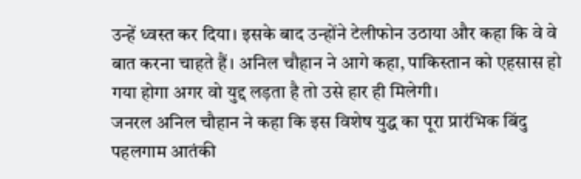उन्हें ध्वस्त कर दिया। इसके बाद उन्होंने टेलीफोन उठाया और कहा कि वे वे बात करना चाहते हैं। अनिल चौहान ने आगे कहा, पाकिस्तान को एहसास हो गया होगा अगर वो युद्द लड़ता है तो उसे हार ही मिलेगी।
जनरल अनिल चौहान ने कहा कि इस विशेष युद्ध का पूरा प्रारंभिक बिंदु पहलगाम आतंकी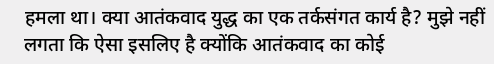हमला था। क्या आतंकवाद युद्ध का एक तर्कसंगत कार्य है? मुझे नहीं लगता कि ऐसा इसलिए है क्योंकि आतंकवाद का कोई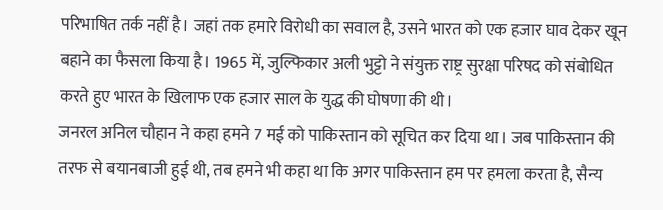परिभाषित तर्क नहीं है। जहां तक हमारे विरोधी का सवाल है, उसने भारत को एक हजार घाव देकर खून बहाने का फैसला किया है। 1965 में, जुल्फिकार अली भुट्टो ने संयुक्त राष्ट्र सुरक्षा परिषद को संबोधित करते हुए भारत के खिलाफ एक हजार साल के युद्ध की घोषणा की थी।
जनरल अनिल चौहान ने कहा हमने 7 मई को पाकिस्तान को सूचित कर दिया था। जब पाकिस्तान की तरफ से बयानबाजी हुई थी, तब हमने भी कहा था कि अगर पाकिस्तान हम पर हमला करता है, सैन्य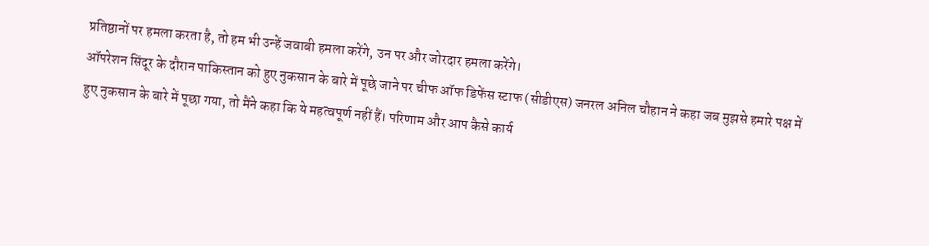प्रतिष्ठानों पर हमला करता है, तो हम भी उन्हें जवाबी हमला करेंगे, उन पर और जोरदार हमला करेंगे।
ऑपरेशन सिंदूर के दौरान पाकिस्तान को हुए नुकसान के बारे में पूछे जाने पर चीफ ऑफ डिफेंस स्टाफ (सीडीएस) जनरल अनिल चौहान ने कहा जब मुझसे हमारे पक्ष में हुए नुकसान के बारे में पूछा गया, तो मैंने कहा कि ये महत्वपूर्ण नहीं हैं। परिणाम और आप कैसे कार्य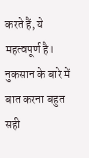करते हैं, ये महत्वपूर्ण है। नुकसान के बारे में बात करना बहुत सही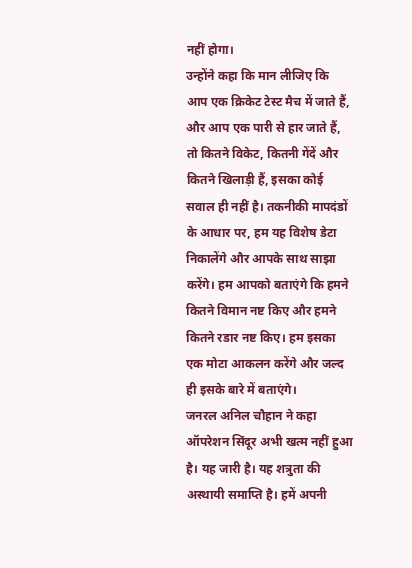नहीं होगा।
उन्होंने कहा कि मान लीजिए कि आप एक क्रिकेट टेस्ट मैच में जाते हैं, और आप एक पारी से हार जाते हैं, तो कितने विकेट, कितनी गेंदें और कितने खिलाड़ी हैं, इसका कोई सवाल ही नहीं है। तकनीकी मापदंडों के आधार पर, हम यह विशेष डेटा निकालेंगे और आपके साथ साझा करेंगे। हम आपको बताएंगे कि हमने कितने विमान नष्ट किए और हमने कितने रडार नष्ट किए। हम इसका एक मोटा आकलन करेंगे और जल्द ही इसके बारे में बताएंगे।
जनरल अनिल चौहान ने कहा ऑपरेशन सिंदूर अभी खत्म नहीं हुआ है। यह जारी है। यह शत्रुता की अस्थायी समाप्ति है। हमें अपनी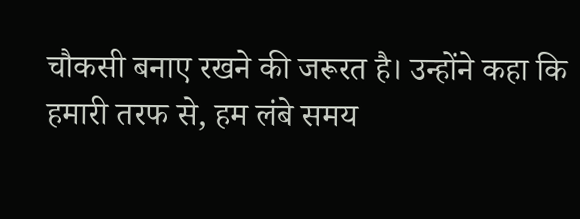चौकसी बनाए रखने की जरूरत है। उन्होंने कहा कि हमारी तरफ से, हम लंबे समय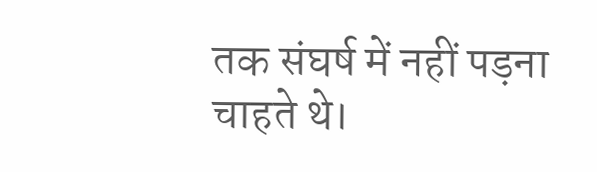तक संघर्ष में नहीं पड़ना चाहते थे।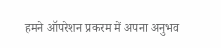हमने ऑपरेशन प्रकरम में अपना अनुभव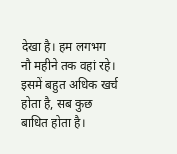देखा है। हम लगभग नौ महीने तक वहां रहे। इसमें बहुत अधिक खर्च होता है, सब कुछ बाधित होता है।